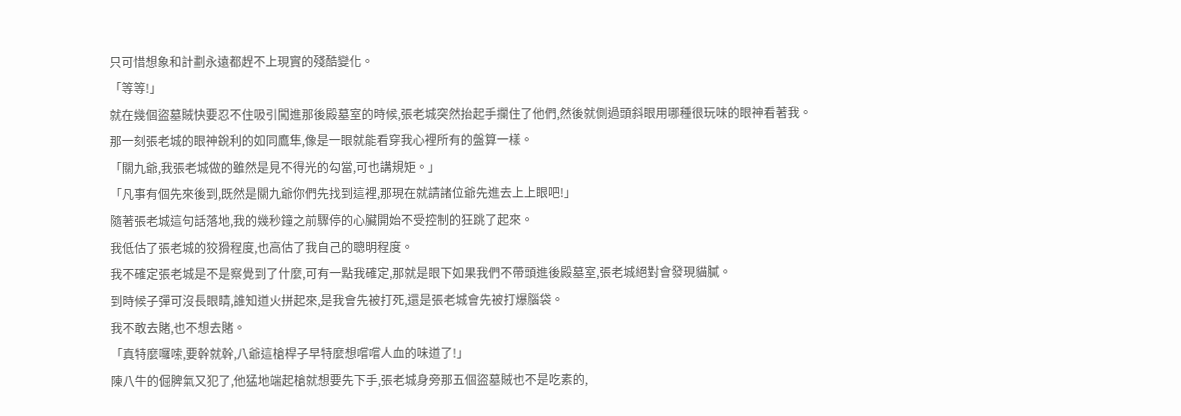只可惜想象和計劃永遠都趕不上現實的殘酷變化。
「等等!」
就在幾個盜墓賊快要忍不住吸引闖進那後殿墓室的時候,張老城突然抬起手攔住了他們,然後就側過頭斜眼用哪種很玩味的眼神看著我。
那一刻張老城的眼神銳利的如同鷹隼,像是一眼就能看穿我心裡所有的盤算一樣。
「關九爺,我張老城做的雖然是見不得光的勾當,可也講規矩。」
「凡事有個先來後到,既然是關九爺你們先找到這裡,那現在就請諸位爺先進去上上眼吧!」
隨著張老城這句話落地,我的幾秒鐘之前驟停的心臟開始不受控制的狂跳了起來。
我低估了張老城的狡猾程度,也高估了我自己的聰明程度。
我不確定張老城是不是察覺到了什麼,可有一點我確定,那就是眼下如果我們不帶頭進後殿墓室,張老城絕對會發現貓膩。
到時候子彈可沒長眼睛,誰知道火拼起來,是我會先被打死,還是張老城會先被打爆腦袋。
我不敢去賭,也不想去賭。
「真特麼囉嗦,要幹就幹,八爺這槍桿子早特麼想嚐嚐人血的味道了!」
陳八牛的倔脾氣又犯了,他猛地端起槍就想要先下手,張老城身旁那五個盜墓賊也不是吃素的,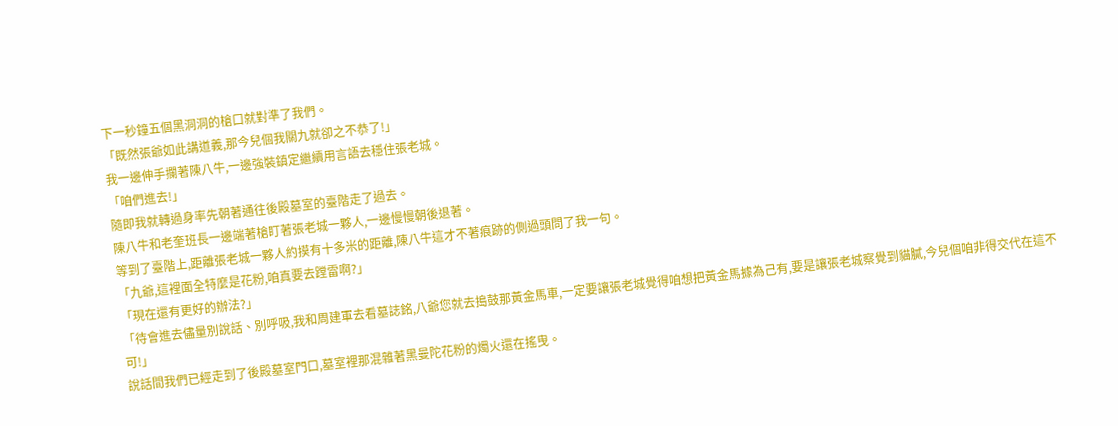下一秒鐘五個黑洞洞的槍口就對準了我們。
「既然張爺如此講道義,那今兒個我關九就卻之不恭了!」
我一邊伸手攔著陳八牛,一邊強裝鎮定繼續用言語去穩住張老城。
「咱們進去!」
隨即我就轉過身率先朝著通往後殿墓室的臺階走了過去。
陳八牛和老奎班長一邊端著槍盯著張老城一夥人,一邊慢慢朝後退著。
等到了臺階上,距離張老城一夥人約摸有十多米的距離,陳八牛這才不著痕跡的側過頭問了我一句。
「九爺,這裡面全特麼是花粉,咱真要去蹚雷啊?」
「現在還有更好的辦法?」
「待會進去儘量別說話、別呼吸,我和周建軍去看墓誌銘,八爺您就去搗鼓那黃金馬車,一定要讓張老城覺得咱想把黃金馬據為己有,要是讓張老城察覺到貓膩,今兒個咱非得交代在這不可!」
說話間我們已經走到了後殿墓室門口,墓室裡那混雜著黑曼陀花粉的燭火還在搖曳。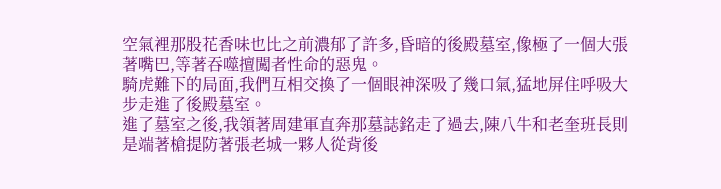空氣裡那股花香味也比之前濃郁了許多,昏暗的後殿墓室,像極了一個大張著嘴巴,等著吞噬擅闖者性命的惡鬼。
騎虎難下的局面,我們互相交換了一個眼神深吸了幾口氣,猛地屏住呼吸大步走進了後殿墓室。
進了墓室之後,我領著周建軍直奔那墓誌銘走了過去,陳八牛和老奎班長則是端著槍提防著張老城一夥人從背後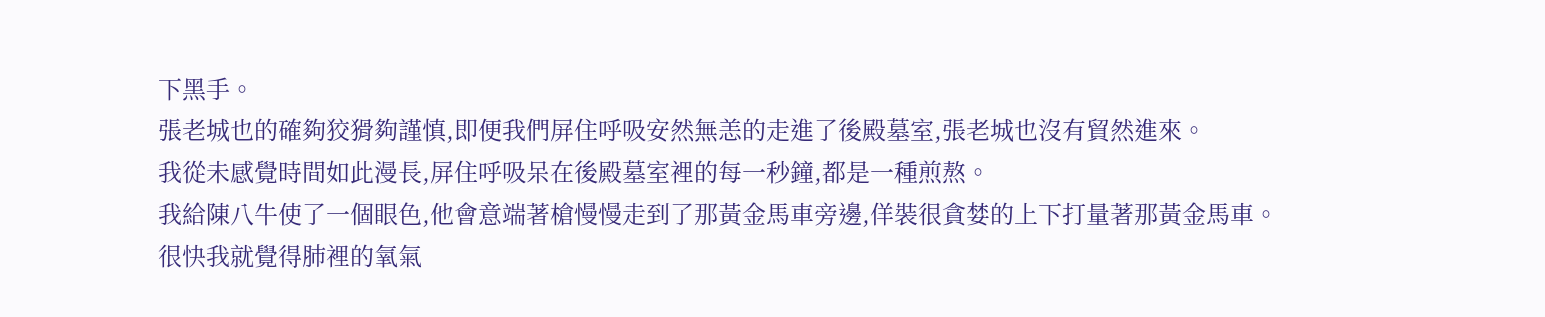下黑手。
張老城也的確夠狡猾夠謹慎,即便我們屏住呼吸安然無恙的走進了後殿墓室,張老城也沒有貿然進來。
我從未感覺時間如此漫長,屏住呼吸呆在後殿墓室裡的每一秒鐘,都是一種煎熬。
我給陳八牛使了一個眼色,他會意端著槍慢慢走到了那黃金馬車旁邊,佯裝很貪婪的上下打量著那黃金馬車。
很快我就覺得肺裡的氧氣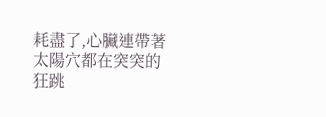耗盡了,心臟連帶著太陽穴都在突突的狂跳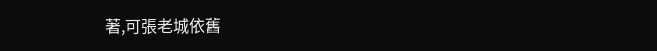著,可張老城依舊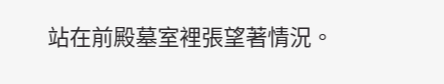站在前殿墓室裡張望著情況。